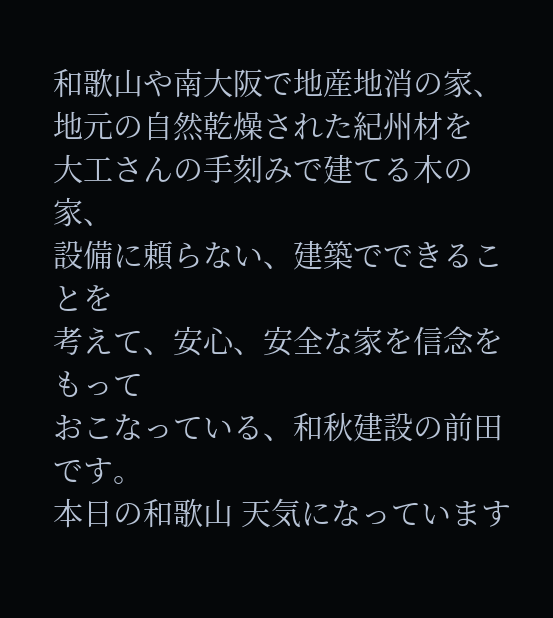和歌山や南大阪で地産地消の家、
地元の自然乾燥された紀州材を
大工さんの手刻みで建てる木の家、
設備に頼らない、建築でできることを
考えて、安心、安全な家を信念をもって
おこなっている、和秋建設の前田です。
本日の和歌山 天気になっています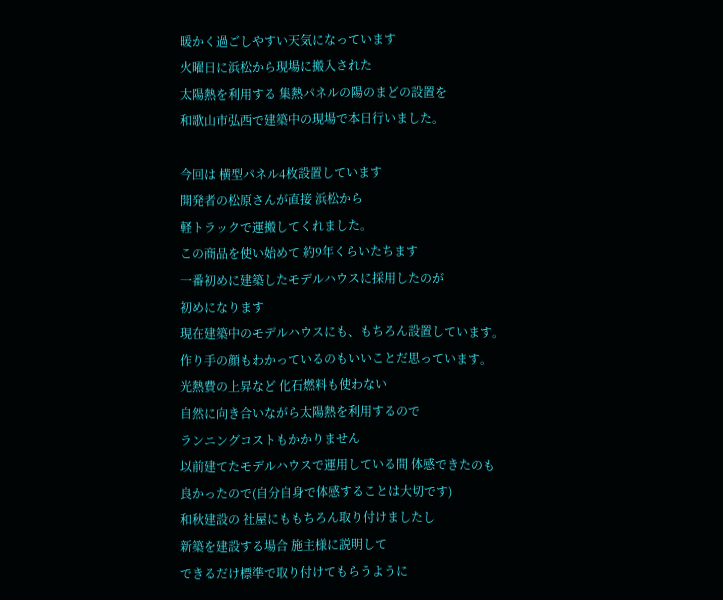暖かく過ごしやすい天気になっています
火曜日に浜松から現場に搬入された
太陽熱を利用する 集熱パネルの陽のまどの設置を
和歌山市弘西で建築中の現場で本日行いました。

今回は 横型パネル4枚設置しています
開発者の松原さんが直接 浜松から
軽トラックで運搬してくれました。
この商品を使い始めて 約9年くらいたちます
一番初めに建築したモデルハウスに採用したのが
初めになります
現在建築中のモデルハウスにも、もちろん設置しています。
作り手の顔もわかっているのもいいことだ思っています。
光熱費の上昇など 化石燃料も使わない
自然に向き合いながら太陽熱を利用するので
ランニングコストもかかりません
以前建てたモデルハウスで運用している間 体感できたのも
良かったので(自分自身で体感することは大切です)
和秋建設の 社屋にももちろん取り付けましたし
新築を建設する場合 施主様に説明して
できるだけ標準で取り付けてもらうように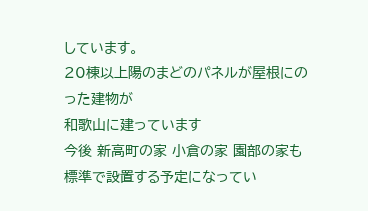しています。
20棟以上陽のまどのパネルが屋根にのった建物が
和歌山に建っています
今後 新高町の家 小倉の家 園部の家も
標準で設置する予定になってい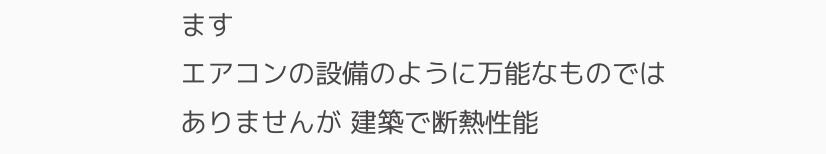ます
エアコンの設備のように万能なものでは
ありませんが 建築で断熱性能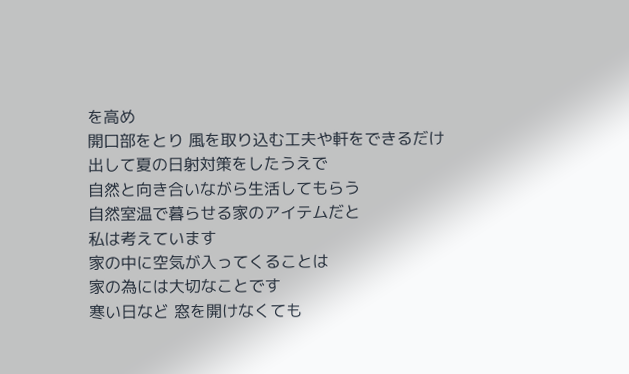を高め
開口部をとり 風を取り込む工夫や軒をできるだけ
出して夏の日射対策をしたうえで
自然と向き合いながら生活してもらう
自然室温で暮らせる家のアイテムだと
私は考えています
家の中に空気が入ってくることは
家の為には大切なことです
寒い日など 窓を開けなくても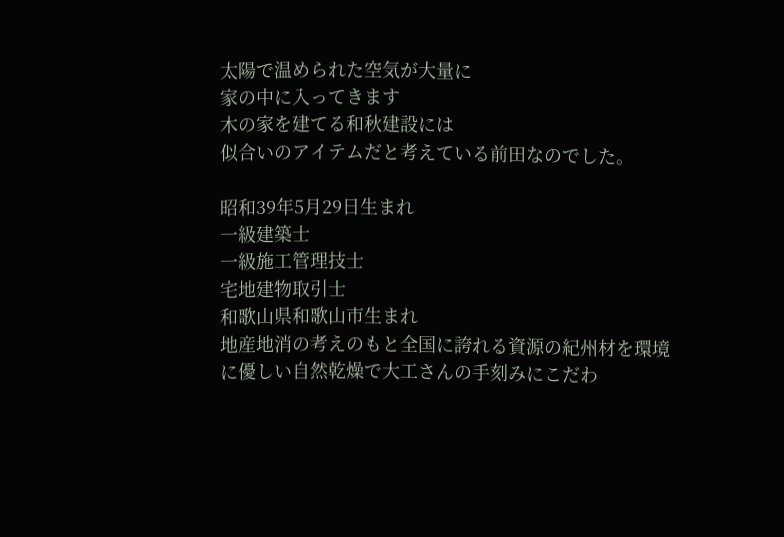太陽で温められた空気が大量に
家の中に入ってきます
木の家を建てる和秋建設には
似合いのアイテムだと考えている前田なのでした。

昭和39年5月29日生まれ
一級建築士
一級施工管理技士
宅地建物取引士
和歌山県和歌山市生まれ
地産地消の考えのもと全国に誇れる資源の紀州材を環境に優しい自然乾燥で大工さんの手刻みにこだわ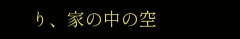り、家の中の空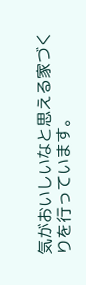気がおいしいなと思える家づくりを行っています。